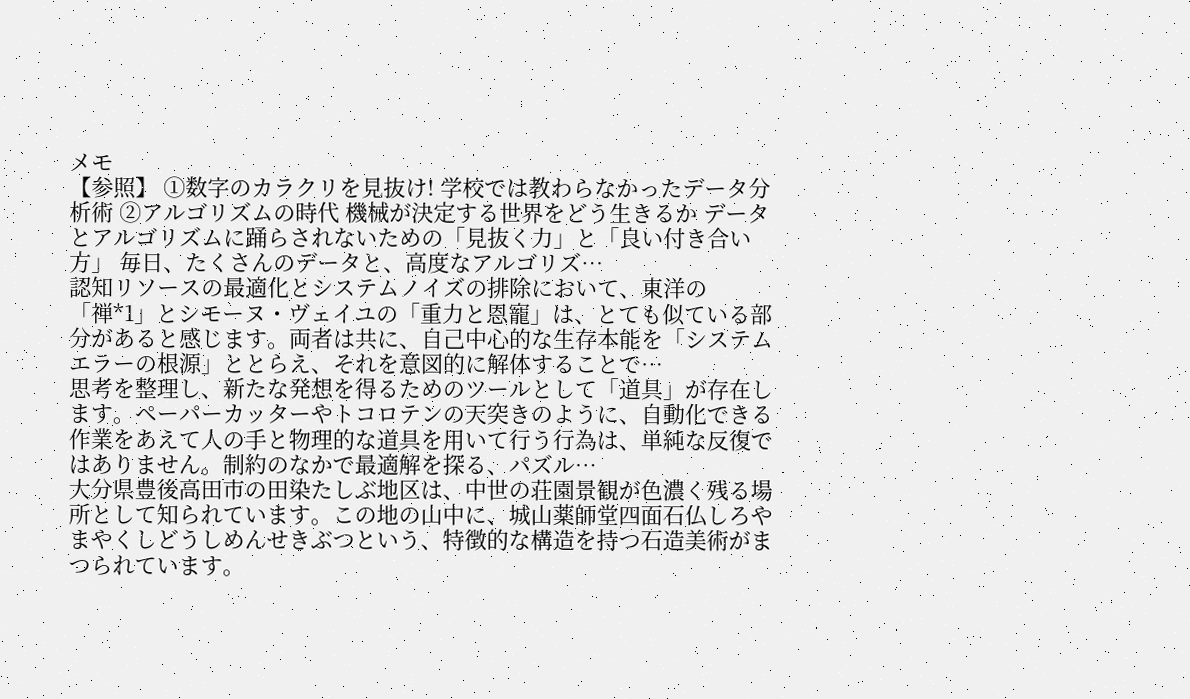メモ
【参照】 ①数字のカラクリを見抜け! 学校では教わらなかったデータ分析術 ②アルゴリズムの時代 機械が決定する世界をどう生きるか データとアルゴリズムに踊らされないための「見抜く力」と「良い付き合い方」 毎日、たくさんのデータと、高度なアルゴリズ…
認知リソースの最適化とシステムノイズの排除において、東洋の「禅*1」とシモーヌ・ヴェイユの「重力と恩寵」は、とても似ている部分があると感じます。両者は共に、自己中心的な生存本能を「システムエラーの根源」ととらえ、それを意図的に解体することで…
思考を整理し、新たな発想を得るためのツールとして「道具」が存在します。ペーパーカッターやトコロテンの天突きのように、自動化できる作業をあえて人の手と物理的な道具を用いて行う行為は、単純な反復ではありません。制約のなかで最適解を探る、パズル…
大分県豊後高田市の田染たしぶ地区は、中世の荘園景観が色濃く残る場所として知られています。この地の山中に、城山薬師堂四面石仏しろやまやくしどうしめんせきぶつという、特徴的な構造を持つ石造美術がまつられています。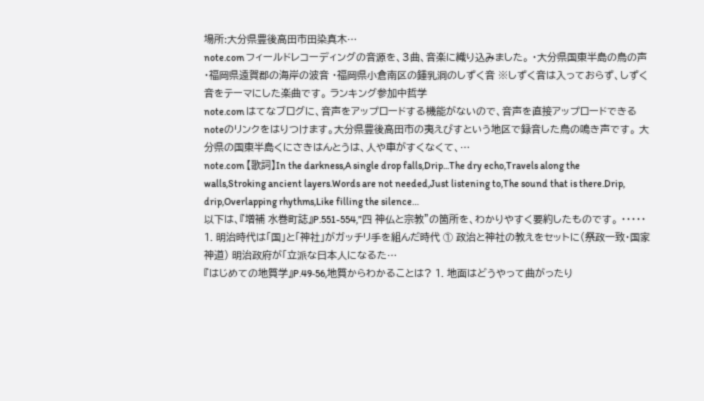場所:大分県豊後高田市田染真木…
note.com フィールドレコーディングの音源を、3曲、音楽に織り込みました。 ・大分県国東半島の鳥の声 ・福岡県遠賀郡の海岸の波音 ・福岡県小倉南区の鍾乳洞のしずく音 ※しずく音は入っておらず、しずく音をテーマにした楽曲です。 ランキング参加中哲学
note.com はてなブログに、音声をアップロードする機能がないので、音声を直接アップロードできるnoteのリンクをはりつけます。大分県豊後高田市の夷えびすという地区で録音した鳥の鳴き声です。 大分県の国東半島くにさきはんとうは、人や車がすくなくて、…
note.com 【歌詞】In the darkness,A single drop falls,Drip...The dry echo,Travels along the walls,Stroking ancient layers.Words are not needed,Just listening to,The sound that is there.Drip, drip,Overlapping rhythms,Like filling the silence…
以下は、『増補 水巻町誌』P.551-554,”四 神仏と宗教”の箇所を、わかりやすく要約したものです。 ・・・・・ 1. 明治時代は「国」と「神社」がガッチリ手を組んだ時代 ① 政治と神社の教えをセットに(祭政一致・国家神道) 明治政府が「立派な日本人になるた…
『はじめての地質学』P.49‐56,地質からわかることは? 1. 地面はどうやって曲がったり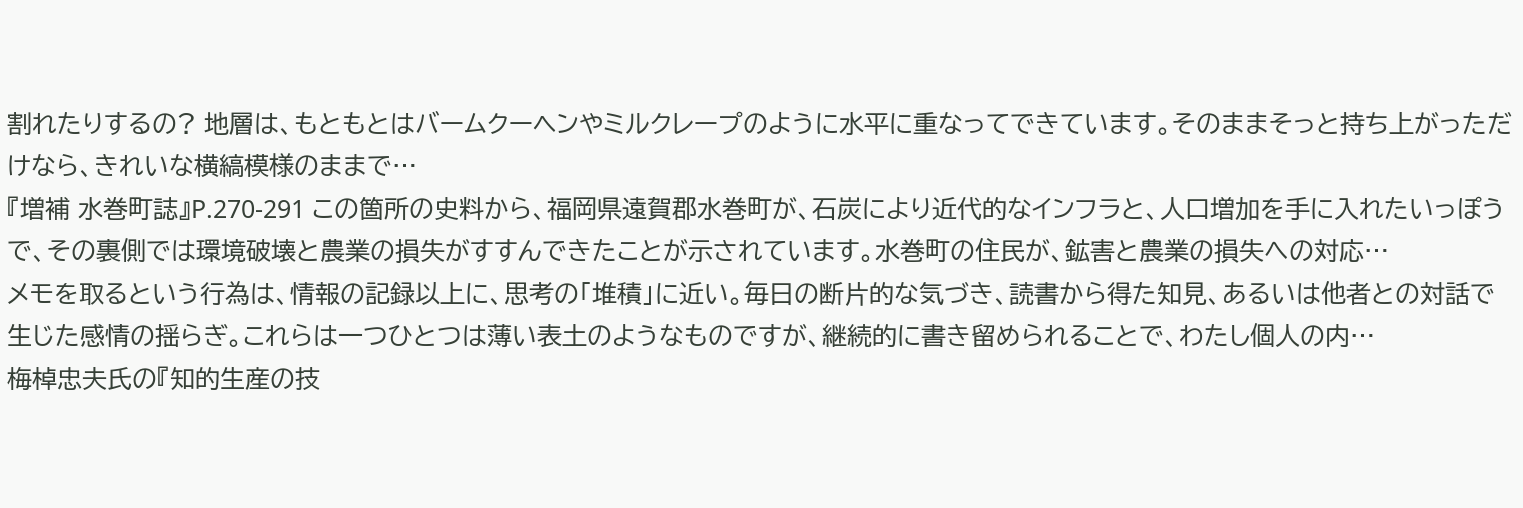割れたりするの? 地層は、もともとはバームクーヘンやミルクレープのように水平に重なってできています。そのままそっと持ち上がっただけなら、きれいな横縞模様のままで…
『増補 水巻町誌』P.270‐291 この箇所の史料から、福岡県遠賀郡水巻町が、石炭により近代的なインフラと、人口増加を手に入れたいっぽうで、その裏側では環境破壊と農業の損失がすすんできたことが示されています。水巻町の住民が、鉱害と農業の損失への対応…
メモを取るという行為は、情報の記録以上に、思考の「堆積」に近い。毎日の断片的な気づき、読書から得た知見、あるいは他者との対話で生じた感情の揺らぎ。これらは一つひとつは薄い表土のようなものですが、継続的に書き留められることで、わたし個人の内…
梅棹忠夫氏の『知的生産の技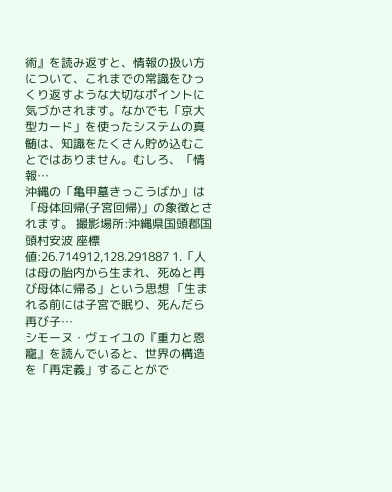術』を読み返すと、情報の扱い方について、これまでの常識をひっくり返すような大切なポイントに気づかされます。なかでも「京大型カード」を使ったシステムの真髄は、知識をたくさん貯め込むことではありません。むしろ、「情報…
沖縄の「亀甲墓きっこうばか」は「母体回帰(子宮回帰)」の象徴とされます。 撮影場所:沖縄県国頭郡国頭村安波 座標値:26.714912,128.291887 1.「人は母の胎内から生まれ、死ぬと再び母体に帰る」という思想 「生まれる前には子宮で眠り、死んだら再び子…
シモーヌ・ヴェイユの『重力と恩寵』を読んでいると、世界の構造を「再定義」することがで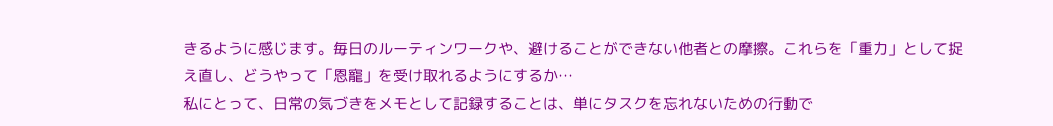きるように感じます。毎日のルーティンワークや、避けることができない他者との摩擦。これらを「重力」として捉え直し、どうやって「恩寵」を受け取れるようにするか…
私にとって、日常の気づきをメモとして記録することは、単にタスクを忘れないための行動で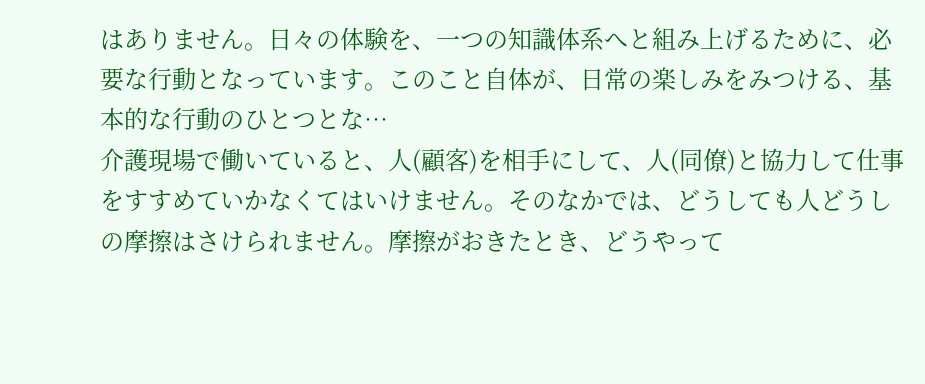はありません。日々の体験を、一つの知識体系へと組み上げるために、必要な行動となっています。このこと自体が、日常の楽しみをみつける、基本的な行動のひとつとな…
介護現場で働いていると、人(顧客)を相手にして、人(同僚)と協力して仕事をすすめていかなくてはいけません。そのなかでは、どうしても人どうしの摩擦はさけられません。摩擦がおきたとき、どうやって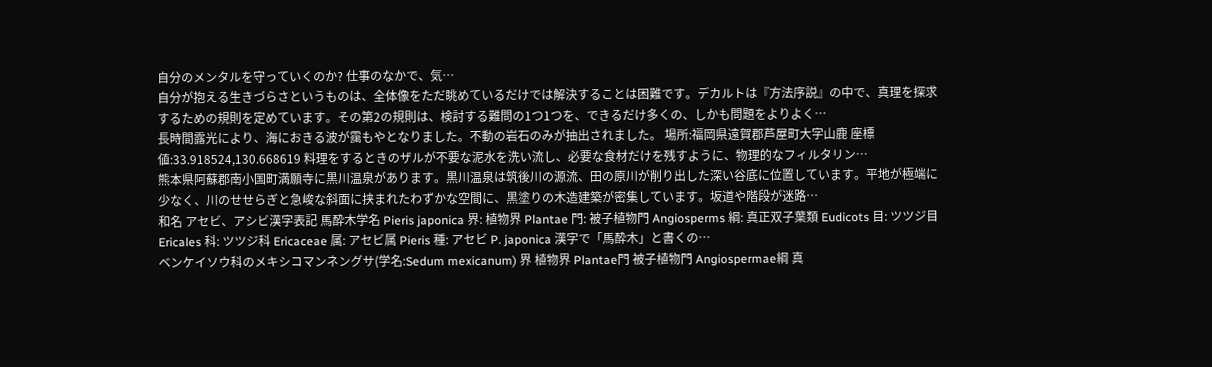自分のメンタルを守っていくのか? 仕事のなかで、気…
自分が抱える生きづらさというものは、全体像をただ眺めているだけでは解決することは困難です。デカルトは『方法序説』の中で、真理を探求するための規則を定めています。その第2の規則は、検討する難問の1つ1つを、できるだけ多くの、しかも問題をよりよく…
長時間露光により、海におきる波が靄もやとなりました。不動の岩石のみが抽出されました。 場所:福岡県遠賀郡芦屋町大字山鹿 座標値:33.918524,130.668619 料理をするときのザルが不要な泥水を洗い流し、必要な食材だけを残すように、物理的なフィルタリン…
熊本県阿蘇郡南小国町満願寺に黒川温泉があります。黒川温泉は筑後川の源流、田の原川が削り出した深い谷底に位置しています。平地が極端に少なく、川のせせらぎと急峻な斜面に挟まれたわずかな空間に、黒塗りの木造建築が密集しています。坂道や階段が迷路…
和名 アセビ、アシビ漢字表記 馬酔木学名 Pieris japonica 界: 植物界 Plantae 門: 被子植物門 Angiosperms 綱: 真正双子葉類 Eudicots 目: ツツジ目 Ericales 科: ツツジ科 Ericaceae 属: アセビ属 Pieris 種: アセビ P. japonica 漢字で「馬酔木」と書くの…
ベンケイソウ科のメキシコマンネングサ(学名:Sedum mexicanum) 界 植物界 Plantae門 被子植物門 Angiospermae綱 真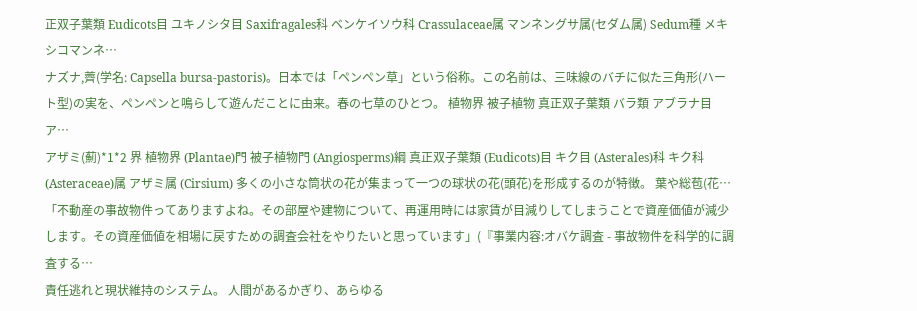正双子葉類 Eudicots目 ユキノシタ目 Saxifragales科 ベンケイソウ科 Crassulaceae属 マンネングサ属(セダム属) Sedum種 メキシコマンネ…
ナズナ,薺(学名: Capsella bursa-pastoris)。日本では「ペンペン草」という俗称。この名前は、三味線のバチに似た三角形(ハート型)の実を、ペンペンと鳴らして遊んだことに由来。春の七草のひとつ。 植物界 被子植物 真正双子葉類 バラ類 アブラナ目 ア…
アザミ(薊)*1*2 界 植物界 (Plantae)門 被子植物門 (Angiosperms)綱 真正双子葉類 (Eudicots)目 キク目 (Asterales)科 キク科 (Asteraceae)属 アザミ属 (Cirsium) 多くの小さな筒状の花が集まって一つの球状の花(頭花)を形成するのが特徴。 葉や総苞(花…
「不動産の事故物件ってありますよね。その部屋や建物について、再運用時には家賃が目減りしてしまうことで資産価値が減少します。その資産価値を相場に戻すための調査会社をやりたいと思っています」(『事業内容:オバケ調査 - 事故物件を科学的に調査する…
責任逃れと現状維持のシステム。 人間があるかぎり、あらゆる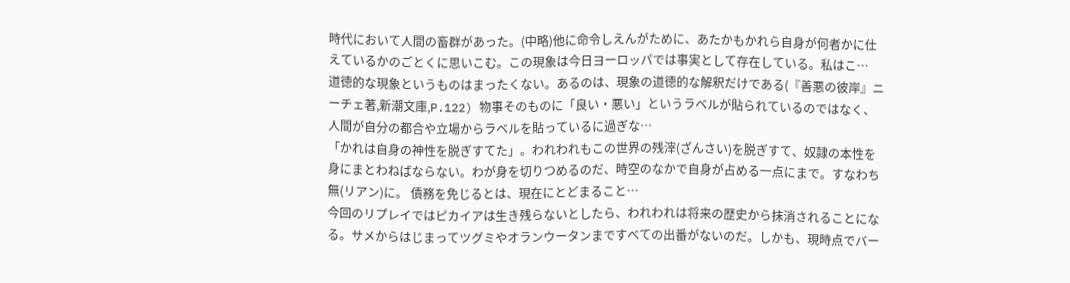時代において人間の畜群があった。(中略)他に命令しえんがために、あたかもかれら自身が何者かに仕えているかのごとくに思いこむ。この現象は今日ヨーロッパでは事実として存在している。私はこ…
道徳的な現象というものはまったくない。あるのは、現象の道徳的な解釈だけである(『善悪の彼岸』ニーチェ著,新潮文庫,P.122) 物事そのものに「良い・悪い」というラベルが貼られているのではなく、人間が自分の都合や立場からラベルを貼っているに過ぎな…
「かれは自身の神性を脱ぎすてた」。われわれもこの世界の残滓(ざんさい)を脱ぎすて、奴隷の本性を身にまとわねばならない。わが身を切りつめるのだ、時空のなかで自身が占める一点にまで。すなわち無(リアン)に。 債務を免じるとは、現在にとどまること…
今回のリプレイではピカイアは生き残らないとしたら、われわれは将来の歴史から抹消されることになる。サメからはじまってツグミやオランウータンまですべての出番がないのだ。しかも、現時点でバー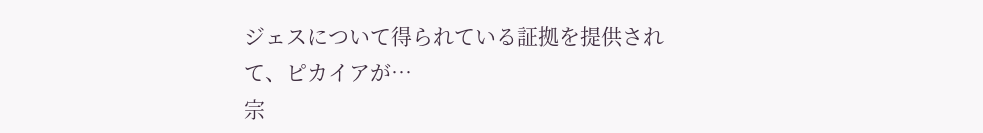ジェスについて得られている証拠を提供されて、ピカイアが…
宗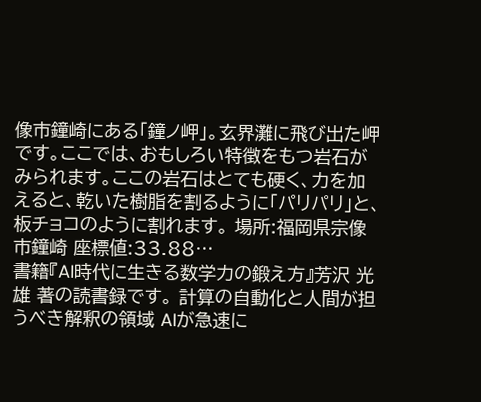像市鐘崎にある「鐘ノ岬」。玄界灘に飛び出た岬です。ここでは、おもしろい特徴をもつ岩石がみられます。ここの岩石はとても硬く、力を加えると、乾いた樹脂を割るように「パリパリ」と、板チョコのように割れます。 場所:福岡県宗像市鐘崎 座標値:33.88…
書籍『AI時代に生きる数学力の鍛え方』芳沢 光雄 著の読書録です。 計算の自動化と人間が担うべき解釈の領域 AIが急速に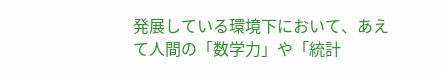発展している環境下において、あえて人間の「数学力」や「統計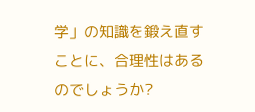学」の知識を鍛え直すことに、合理性はあるのでしょうか?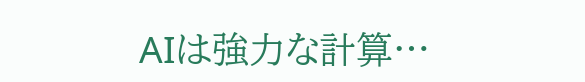AIは強力な計算…